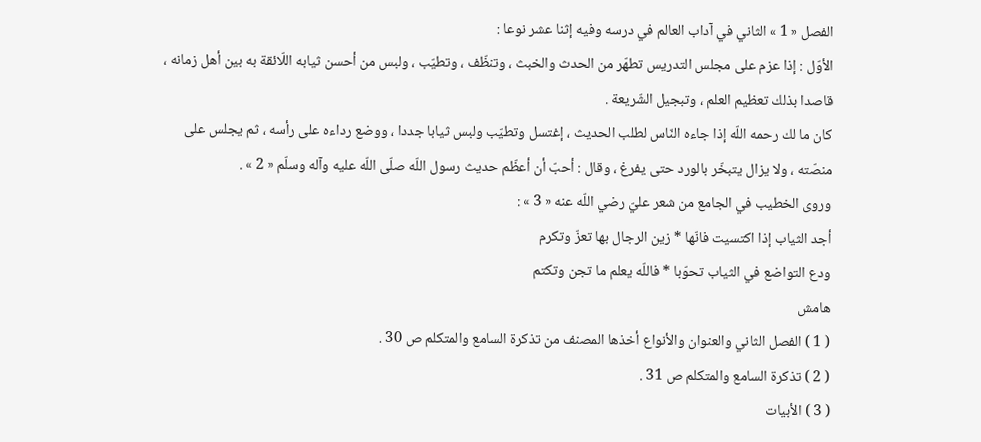الفصل « 1 » الثاني في آداب العالم في درسه وفيه إثنا عشر نوعا :
الأوّل : إذا عزم على مجلس التدريس تطهّر من الحدث والخبث ، وتنظّف ، وتطيّب ، ولبس من أحسن ثيابه اللّائقة به بين أهل زمانه ، قاصدا بذلك تعظيم العلم ، وتبجيل الشّريعة .
كان ما لك رحمه اللّه إذا جاءه النّاس لطلب الحديث ، إغتسل وتطيّب ولبس ثيابا جددا ، ووضع رداءه على رأسه ، ثم يجلس على منصّته ، ولا يزال يتبخّر بالورد حتى يفرغ ، وقال : أحبّ أن أعظّم حديث رسول اللّه صلّى اللّه عليه وآله وسلّم « 2 » .
وروى الخطيب في الجامع من شعر عليّ رضي اللّه عنه « 3 » :
أجد الثياب إذا اكتسيت فانّها * زين الرجال بها تعزّ وتكرم
ودع التواضع في الثياب تحوّبا * فاللّه يعلم ما تجن وتكتم
هامش
( 1 ) الفصل الثاني والعنوان والأنواع أخذها المصنف من تذكرة السامع والمتكلم ص 30 .
( 2 ) تذكرة السامع والمتكلم ص 31 .
( 3 ) الأبيات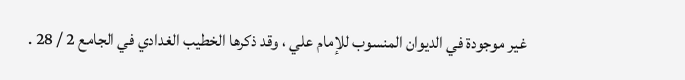غير موجودة في الديوان المنسوب للإمام علي ، وقد ذكرها الخطيب الغدادي في الجامع 2 / 28 .